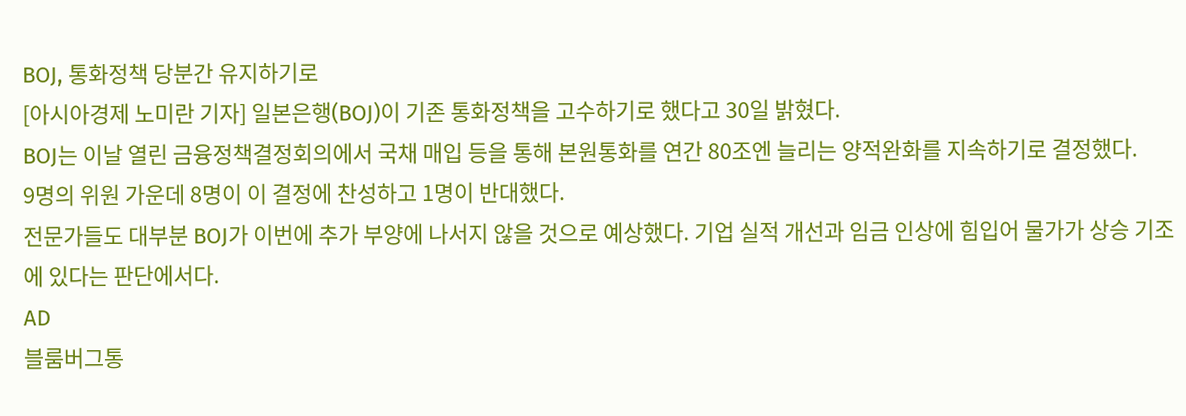BOJ, 통화정책 당분간 유지하기로
[아시아경제 노미란 기자] 일본은행(BOJ)이 기존 통화정책을 고수하기로 했다고 30일 밝혔다.
BOJ는 이날 열린 금융정책결정회의에서 국채 매입 등을 통해 본원통화를 연간 80조엔 늘리는 양적완화를 지속하기로 결정했다.
9명의 위원 가운데 8명이 이 결정에 찬성하고 1명이 반대했다.
전문가들도 대부분 BOJ가 이번에 추가 부양에 나서지 않을 것으로 예상했다. 기업 실적 개선과 임금 인상에 힘입어 물가가 상승 기조에 있다는 판단에서다.
AD
블룸버그통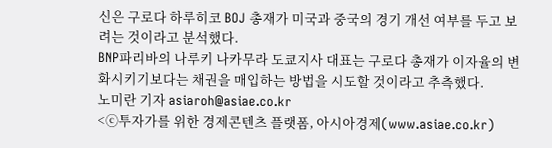신은 구로다 하루히코 BOJ 총재가 미국과 중국의 경기 개선 여부를 두고 보려는 것이라고 분석했다.
BNP파리바의 나루키 나카무라 도쿄지사 대표는 구로다 총재가 이자율의 변화시키기보다는 채권을 매입하는 방법을 시도할 것이라고 추측했다.
노미란 기자 asiaroh@asiae.co.kr
<ⓒ투자가를 위한 경제콘텐츠 플랫폼, 아시아경제(www.asiae.co.kr)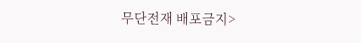무단전재 배포금지>